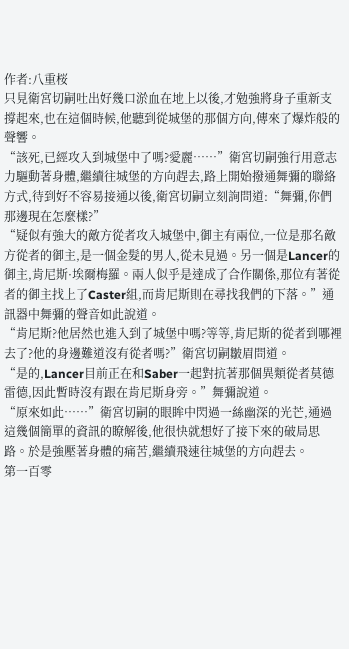作者:八重桜
只見衛宮切嗣吐出好幾口淤血在地上以後,才勉強將身子重新支撐起來,也在這個時候,他聽到從城堡的那個方向,傳來了爆炸般的聲響。
“該死,已經攻入到城堡中了嗎?愛麗……”衛宮切嗣強行用意志力驅動著身體,繼續往城堡的方向趕去,路上開始撥通舞彌的聯絡方式,待到好不容易接通以後,衛宮切嗣立刻詢問道:“舞彌,你們那邊現在怎麼樣?”
“疑似有強大的敵方從者攻入城堡中,御主有兩位,一位是那名敵方從者的御主,是一個金髮的男人,從未見過。另一個是Lancer的御主,肯尼斯·埃爾梅羅。兩人似乎是達成了合作關係,那位有著從者的御主找上了Caster組,而肯尼斯則在尋找我們的下落。”通訊器中舞彌的聲音如此說道。
“肯尼斯?他居然也進入到了城堡中嗎?等等,肯尼斯的從者到哪裡去了?他的身邊難道沒有從者嗎?”衛宮切嗣皺眉問道。
“是的,Lancer目前正在和Saber一起對抗著那個異類從者莫德雷德,因此暫時沒有跟在肯尼斯身旁。”舞彌說道。
“原來如此……”衛宮切嗣的眼眸中閃過一絲幽深的光芒,通過這幾個簡單的資訊的瞭解後,他很快就想好了接下來的破局思路。於是強壓著身體的痛苦,繼續飛速往城堡的方向趕去。
第一百零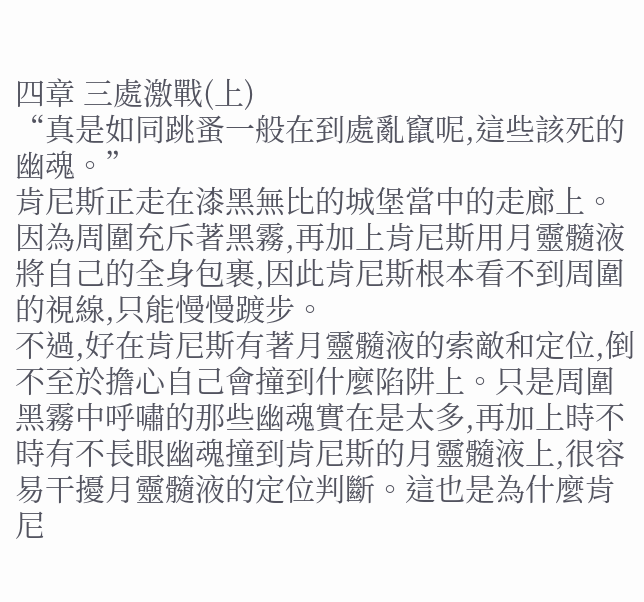四章 三處激戰(上)
“真是如同跳蚤一般在到處亂竄呢,這些該死的幽魂。”
肯尼斯正走在漆黑無比的城堡當中的走廊上。因為周圍充斥著黑霧,再加上肯尼斯用月靈髓液將自己的全身包裹,因此肯尼斯根本看不到周圍的視線,只能慢慢踱步。
不過,好在肯尼斯有著月靈髓液的索敵和定位,倒不至於擔心自己會撞到什麼陷阱上。只是周圍黑霧中呼嘯的那些幽魂實在是太多,再加上時不時有不長眼幽魂撞到肯尼斯的月靈髓液上,很容易干擾月靈髓液的定位判斷。這也是為什麼肯尼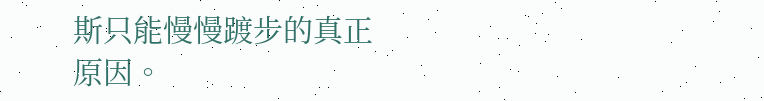斯只能慢慢踱步的真正原因。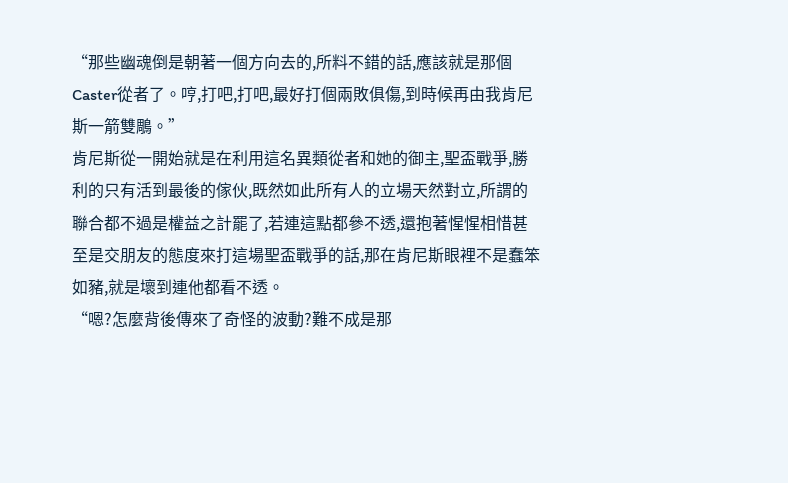“那些幽魂倒是朝著一個方向去的,所料不錯的話,應該就是那個Caster從者了。哼,打吧,打吧,最好打個兩敗俱傷,到時候再由我肯尼斯一箭雙鵰。”
肯尼斯從一開始就是在利用這名異類從者和她的御主,聖盃戰爭,勝利的只有活到最後的傢伙,既然如此所有人的立場天然對立,所謂的聯合都不過是權益之計罷了,若連這點都參不透,還抱著惺惺相惜甚至是交朋友的態度來打這場聖盃戰爭的話,那在肯尼斯眼裡不是蠢笨如豬,就是壞到連他都看不透。
“嗯?怎麼背後傳來了奇怪的波動?難不成是那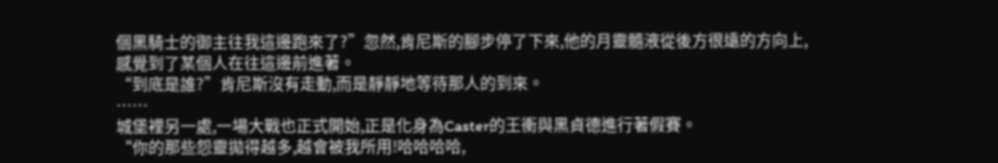個黑騎士的御主往我這邊跑來了?”忽然,肯尼斯的腳步停了下來,他的月靈髓液從後方很遠的方向上,感覺到了某個人在往這邊前進著。
“到底是誰?”肯尼斯沒有走動,而是靜靜地等待那人的到來。
……
城堡裡另一處,一場大戰也正式開始,正是化身為Caster的王衝與黑貞德進行著假賽。
“你的那些怨靈拋得越多,越會被我所用!哈哈哈哈,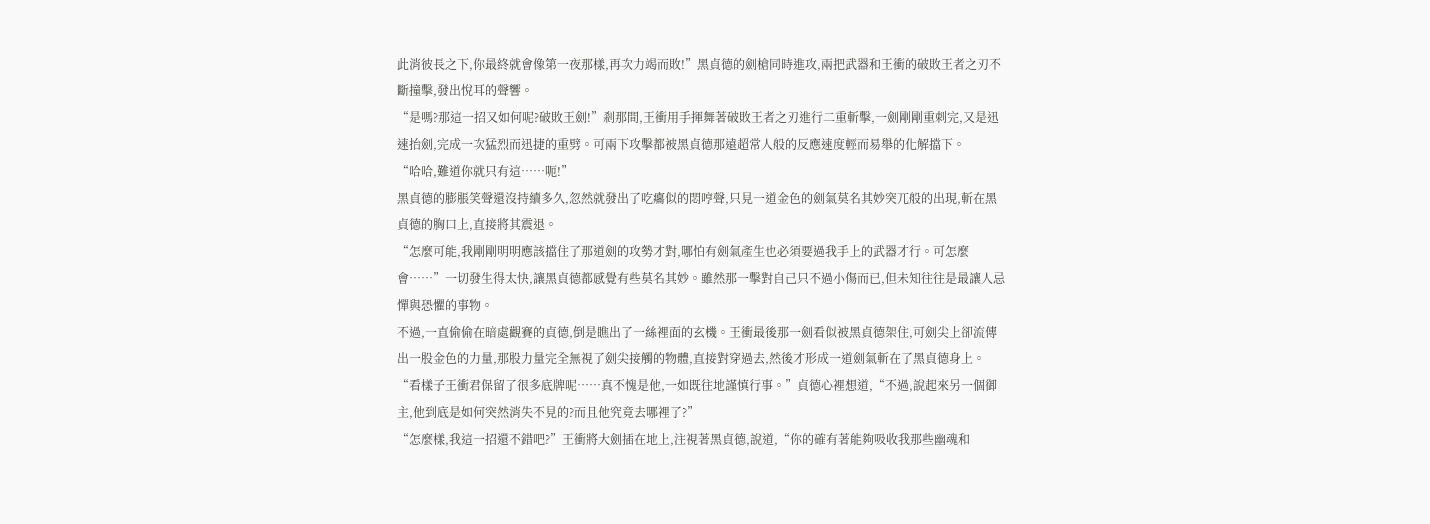此消彼長之下,你最終就會像第一夜那樣,再次力竭而敗!”黑貞德的劍槍同時進攻,兩把武器和王衝的破敗王者之刃不斷撞擊,發出悅耳的聲響。
“是嗎?那這一招又如何呢?破敗王劍!”剎那間,王衝用手揮舞著破敗王者之刃進行二重斬擊,一劍剛剛重刺完,又是迅速抬劍,完成一次猛烈而迅捷的重劈。可兩下攻擊都被黑貞德那遠超常人般的反應速度輕而易舉的化解擋下。
“哈哈,難道你就只有這……呃!”
黑貞德的膨脹笑聲還沒持續多久,忽然就發出了吃癟似的悶哼聲,只見一道金色的劍氣莫名其妙突兀般的出現,斬在黑貞德的胸口上,直接將其震退。
“怎麼可能,我剛剛明明應該擋住了那道劍的攻勢才對,哪怕有劍氣產生也必須要過我手上的武器才行。可怎麼會……”一切發生得太快,讓黑貞德都感覺有些莫名其妙。雖然那一擊對自己只不過小傷而已,但未知往往是最讓人忌憚與恐懼的事物。
不過,一直偷偷在暗處觀賽的貞德,倒是瞧出了一絲裡面的玄機。王衝最後那一劍看似被黑貞德架住,可劍尖上卻流傳出一股金色的力量,那股力量完全無視了劍尖接觸的物體,直接對穿過去,然後才形成一道劍氣斬在了黑貞德身上。
“看樣子王衝君保留了很多底牌呢……真不愧是他,一如既往地謹慎行事。”貞德心裡想道,“不過,說起來另一個御主,他到底是如何突然消失不見的?而且他究竟去哪裡了?”
“怎麼樣,我這一招還不錯吧?”王衝將大劍插在地上,注視著黑貞德,說道,“你的確有著能夠吸收我那些幽魂和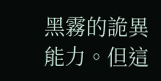黑霧的詭異能力。但這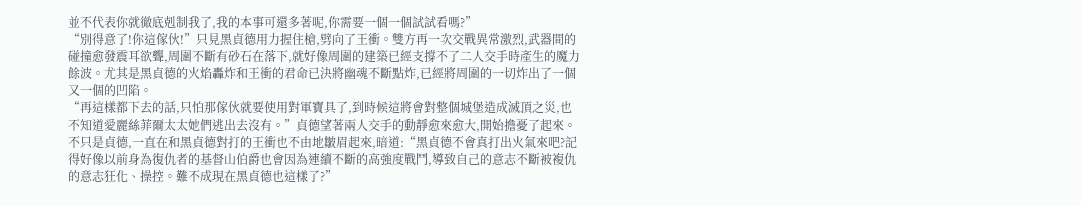並不代表你就徹底剋制我了,我的本事可還多著呢,你需要一個一個試試看嗎?”
“別得意了!你這傢伙!”只見黑貞德用力握住槍,劈向了王衝。雙方再一次交戰異常激烈,武器間的碰撞愈發震耳欲聾,周圍不斷有砂石在落下,就好像周圍的建築已經支撐不了二人交手時產生的魔力餘波。尤其是黑貞德的火焰轟炸和王衝的君命已決將幽魂不斷點炸,已經將周圍的一切炸出了一個又一個的凹陷。
“再這樣都下去的話,只怕那傢伙就要使用對軍寶具了,到時候這將會對整個城堡造成滅頂之災,也不知道愛麗絲菲爾太太她們逃出去沒有。”貞德望著兩人交手的動靜愈來愈大,開始擔憂了起來。
不只是貞德,一直在和黑貞德對打的王衝也不由地皺眉起來,暗道:“黑貞德不會真打出火氣來吧?記得好像以前身為復仇者的基督山伯爵也會因為連續不斷的高強度戰鬥,導致自己的意志不斷被複仇的意志狂化、操控。難不成現在黑貞德也這樣了?”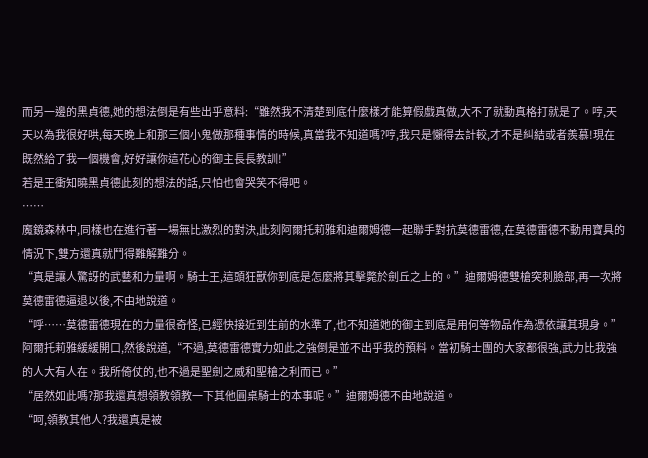而另一邊的黑貞德,她的想法倒是有些出乎意料:“雖然我不清楚到底什麼樣才能算假戲真做,大不了就動真格打就是了。哼,天天以為我很好哄,每天晚上和那三個小鬼做那種事情的時候,真當我不知道嗎?哼,我只是懶得去計較,才不是糾結或者羨慕!現在既然給了我一個機會,好好讓你這花心的御主長長教訓!”
若是王衝知曉黑貞德此刻的想法的話,只怕也會哭笑不得吧。
……
魔鏡森林中,同樣也在進行著一場無比激烈的對決,此刻阿爾托莉雅和迪爾姆德一起聯手對抗莫德雷德,在莫德雷德不動用寶具的情況下,雙方還真就鬥得難解難分。
“真是讓人驚訝的武藝和力量啊。騎士王,這頭狂獸你到底是怎麼將其擊斃於劍丘之上的。”迪爾姆德雙槍突刺臉部,再一次將莫德雷德逼退以後,不由地說道。
“呼……莫德雷德現在的力量很奇怪,已經快接近到生前的水準了,也不知道她的御主到底是用何等物品作為憑依讓其現身。”阿爾托莉雅緩緩開口,然後說道,“不過,莫德雷德實力如此之強倒是並不出乎我的預料。當初騎士團的大家都很強,武力比我強的人大有人在。我所倚仗的,也不過是聖劍之威和聖槍之利而已。”
“居然如此嗎?那我還真想領教領教一下其他圓桌騎士的本事呢。”迪爾姆德不由地說道。
“呵,領教其他人?我還真是被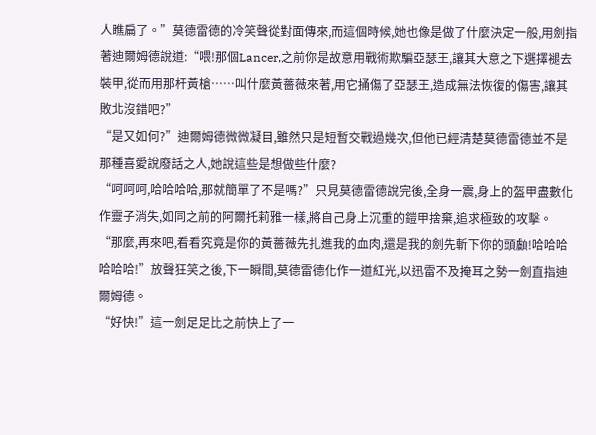人瞧扁了。”莫德雷德的冷笑聲從對面傳來,而這個時候,她也像是做了什麼決定一般,用劍指著迪爾姆德說道:“喂!那個Lancer,之前你是故意用戰術欺騙亞瑟王,讓其大意之下選擇褪去裝甲,從而用那杆黃槍……叫什麼黃薔薇來著,用它捅傷了亞瑟王,造成無法恢復的傷害,讓其敗北沒錯吧?”
“是又如何?”迪爾姆德微微凝目,雖然只是短暫交戰過幾次,但他已經清楚莫德雷德並不是那種喜愛說廢話之人,她說這些是想做些什麼?
“呵呵呵,哈哈哈哈,那就簡單了不是嗎?”只見莫德雷德說完後,全身一震,身上的盔甲盡數化作靈子消失,如同之前的阿爾托莉雅一樣,將自己身上沉重的鎧甲捨棄,追求極致的攻擊。
“那麼,再來吧,看看究竟是你的黃薔薇先扎進我的血肉,還是我的劍先斬下你的頭顱!哈哈哈哈哈哈!”放聲狂笑之後,下一瞬間,莫德雷德化作一道紅光,以迅雷不及掩耳之勢一劍直指迪爾姆德。
“好快!”這一劍足足比之前快上了一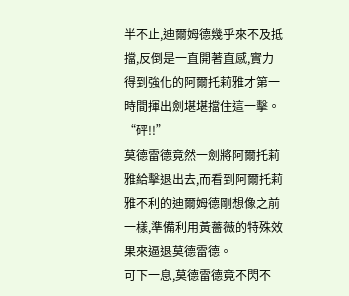半不止,迪爾姆德幾乎來不及抵擋,反倒是一直開著直感,實力得到強化的阿爾托莉雅才第一時間揮出劍堪堪擋住這一擊。
“砰!!”
莫德雷德竟然一劍將阿爾托莉雅給擊退出去,而看到阿爾托莉雅不利的迪爾姆德剛想像之前一樣,準備利用黃薔薇的特殊效果來逼退莫德雷德。
可下一息,莫德雷德竟不閃不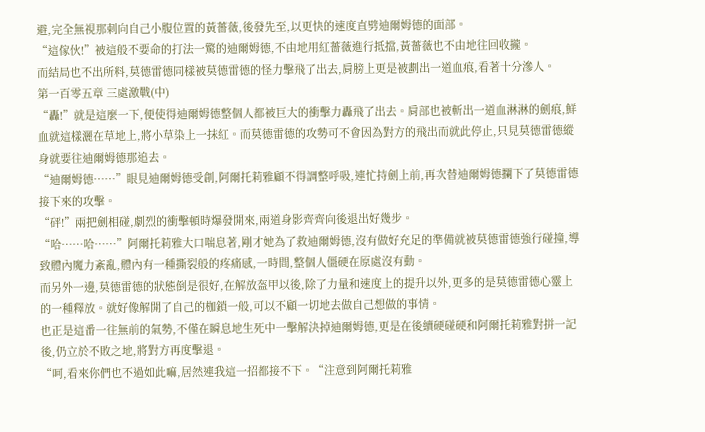避,完全無視那刺向自己小腹位置的黃薔薇,後發先至,以更快的速度直劈迪爾姆德的面部。
“這傢伙!”被這般不要命的打法一驚的迪爾姆德,不由地用紅薔薇進行抵擋,黃薔薇也不由地往回收攏。
而結局也不出所料,莫德雷德同樣被莫德雷德的怪力擊飛了出去,肩膀上更是被劃出一道血痕,看著十分滲人。
第一百零五章 三處激戰(中)
“轟!”就是這麼一下,便使得迪爾姆德整個人都被巨大的衝擊力轟飛了出去。肩部也被斬出一道血淋淋的劍痕,鮮血就這樣灑在草地上,將小草染上一抹紅。而莫德雷德的攻勢可不會因為對方的飛出而就此停止,只見莫德雷德縱身就要往迪爾姆德那追去。
“迪爾姆德……”眼見迪爾姆德受創,阿爾托莉雅顧不得調整呼吸,連忙持劍上前,再次替迪爾姆德攔下了莫德雷德接下來的攻擊。
“砰!”兩把劍相碰,劇烈的衝擊頓時爆發開來,兩道身影齊齊向後退出好幾步。
“哈……哈……”阿爾托莉雅大口喘息著,剛才她為了救迪爾姆德,沒有做好充足的準備就被莫德雷德強行碰撞,導致體內魔力紊亂,體內有一種撕裂般的疼痛感,一時間,整個人僵硬在原處沒有動。
而另外一邊,莫德雷德的狀態倒是很好,在解放盔甲以後,除了力量和速度上的提升以外,更多的是莫德雷德心靈上的一種釋放。就好像解開了自己的枷鎖一般,可以不顧一切地去做自己想做的事情。
也正是這番一往無前的氣勢,不僅在瞬息地生死中一擊解決掉迪爾姆德,更是在後續硬碰硬和阿爾托莉雅對拼一記後,仍立於不敗之地,將對方再度擊退。
“呵,看來你們也不過如此嘛,居然連我這一招都接不下。“注意到阿爾托莉雅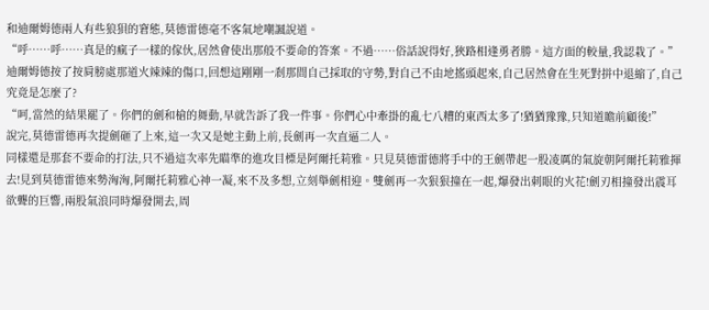和迪爾姆德兩人有些狼狽的窘態,莫德雷德毫不客氣地嘲諷說道。
“呼……呼……真是的瘋子一樣的傢伙,居然會使出那般不要命的答案。不過……俗話說得好,狹路相逢勇者勝。這方面的較量,我認栽了。”迪爾姆德按了按肩膀處那道火辣辣的傷口,回想這剛剛一剎那間自己採取的守勢,對自己不由地搖頭起來,自己居然會在生死對拼中退縮了,自己究竟是怎麼了?
“呵,當然的結果罷了。你們的劍和槍的舞動,早就告訴了我一件事。你們心中牽掛的亂七八糟的東西太多了!猶猶豫豫,只知道瞻前顧後!”
說完,莫德雷德再次提劍砸了上來,這一次又是她主動上前,長劍再一次直逼二人。
同樣還是那套不要命的打法,只不過這次率先瞄準的進攻目標是阿爾托莉雅。只見莫德雷德將手中的王劍帶起一股凌厲的氣旋朝阿爾托莉雅揮去!見到莫德雷德來勢洶洶,阿爾托莉雅心神一凝,來不及多想,立刻舉劍相迎。雙劍再一次狠狠撞在一起,爆發出刺眼的火花!劍刃相撞發出震耳欲聾的巨響,兩股氣浪同時爆發開去,周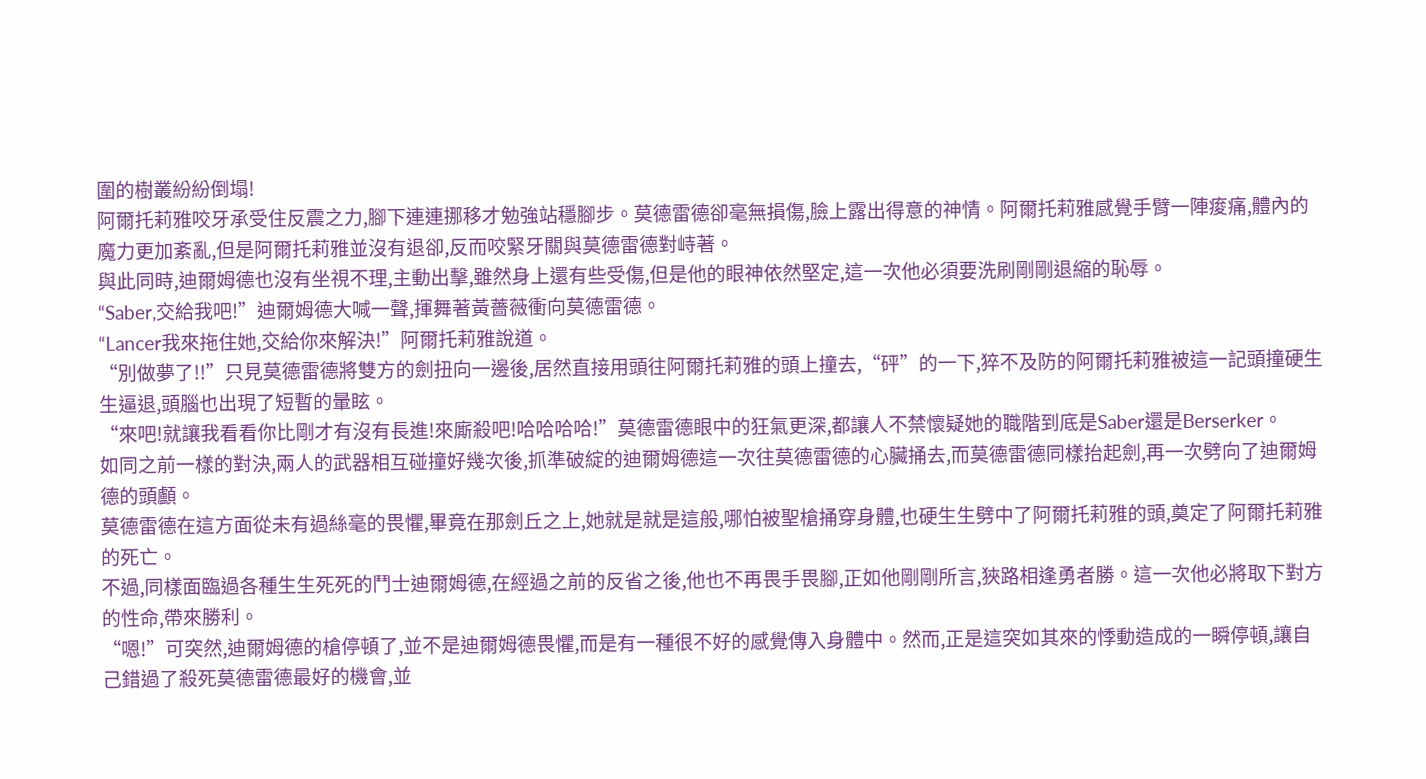圍的樹叢紛紛倒塌!
阿爾托莉雅咬牙承受住反震之力,腳下連連挪移才勉強站穩腳步。莫德雷德卻毫無損傷,臉上露出得意的神情。阿爾托莉雅感覺手臂一陣痠痛,體內的魔力更加紊亂,但是阿爾托莉雅並沒有退卻,反而咬緊牙關與莫德雷德對峙著。
與此同時,迪爾姆德也沒有坐視不理,主動出擊,雖然身上還有些受傷,但是他的眼神依然堅定,這一次他必須要洗刷剛剛退縮的恥辱。
“Saber,交給我吧!”迪爾姆德大喊一聲,揮舞著黃薔薇衝向莫德雷德。
“Lancer我來拖住她,交給你來解決!”阿爾托莉雅說道。
“別做夢了!!”只見莫德雷德將雙方的劍扭向一邊後,居然直接用頭往阿爾托莉雅的頭上撞去,“砰”的一下,猝不及防的阿爾托莉雅被這一記頭撞硬生生逼退,頭腦也出現了短暫的暈眩。
“來吧!就讓我看看你比剛才有沒有長進!來廝殺吧!哈哈哈哈!”莫德雷德眼中的狂氣更深,都讓人不禁懷疑她的職階到底是Saber還是Berserker。
如同之前一樣的對決,兩人的武器相互碰撞好幾次後,抓準破綻的迪爾姆德這一次往莫德雷德的心臟捅去,而莫德雷德同樣抬起劍,再一次劈向了迪爾姆德的頭顱。
莫德雷德在這方面從未有過絲毫的畏懼,畢竟在那劍丘之上,她就是就是這般,哪怕被聖槍捅穿身體,也硬生生劈中了阿爾托莉雅的頭,奠定了阿爾托莉雅的死亡。
不過,同樣面臨過各種生生死死的鬥士迪爾姆德,在經過之前的反省之後,他也不再畏手畏腳,正如他剛剛所言,狹路相逢勇者勝。這一次他必將取下對方的性命,帶來勝利。
“嗯!”可突然,迪爾姆德的槍停頓了,並不是迪爾姆德畏懼,而是有一種很不好的感覺傳入身體中。然而,正是這突如其來的悸動造成的一瞬停頓,讓自己錯過了殺死莫德雷德最好的機會,並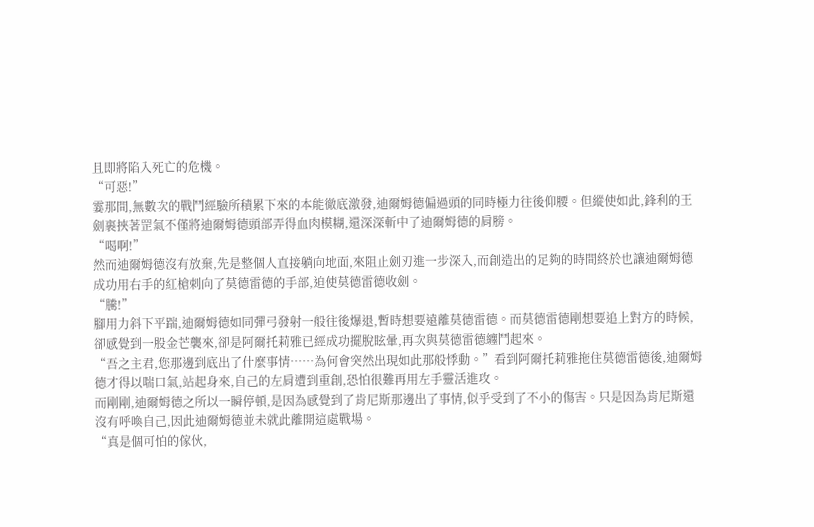且即將陷入死亡的危機。
“可惡!”
霎那間,無數次的戰鬥經驗所積累下來的本能徹底激發,迪爾姆德偏過頭的同時極力往後仰腰。但縱使如此,鋒利的王劍裹挾著罡氣不僅將迪爾姆德頭部弄得血肉模糊,還深深斬中了迪爾姆德的肩膀。
“喝啊!”
然而迪爾姆德沒有放棄,先是整個人直接躺向地面,來阻止劍刃進一步深入,而創造出的足夠的時間終於也讓迪爾姆德成功用右手的紅槍刺向了莫德雷德的手部,迫使莫德雷德收劍。
“騰!”
腳用力斜下平踹,迪爾姆德如同彈弓發射一般往後爆退,暫時想要遠離莫德雷德。而莫德雷德剛想要追上對方的時候,卻感覺到一股金芒襲來,卻是阿爾托莉雅已經成功擺脫眩暈,再次與莫德雷德纏鬥起來。
“吾之主君,您那邊到底出了什麼事情……為何會突然出現如此那般悸動。”看到阿爾托莉雅拖住莫德雷德後,迪爾姆德才得以喘口氣,站起身來,自己的左肩遭到重創,恐怕很難再用左手靈活進攻。
而剛剛,迪爾姆德之所以一瞬停頓,是因為感覺到了肯尼斯那邊出了事情,似乎受到了不小的傷害。只是因為肯尼斯還沒有呼喚自己,因此迪爾姆德並未就此離開這處戰場。
“真是個可怕的傢伙,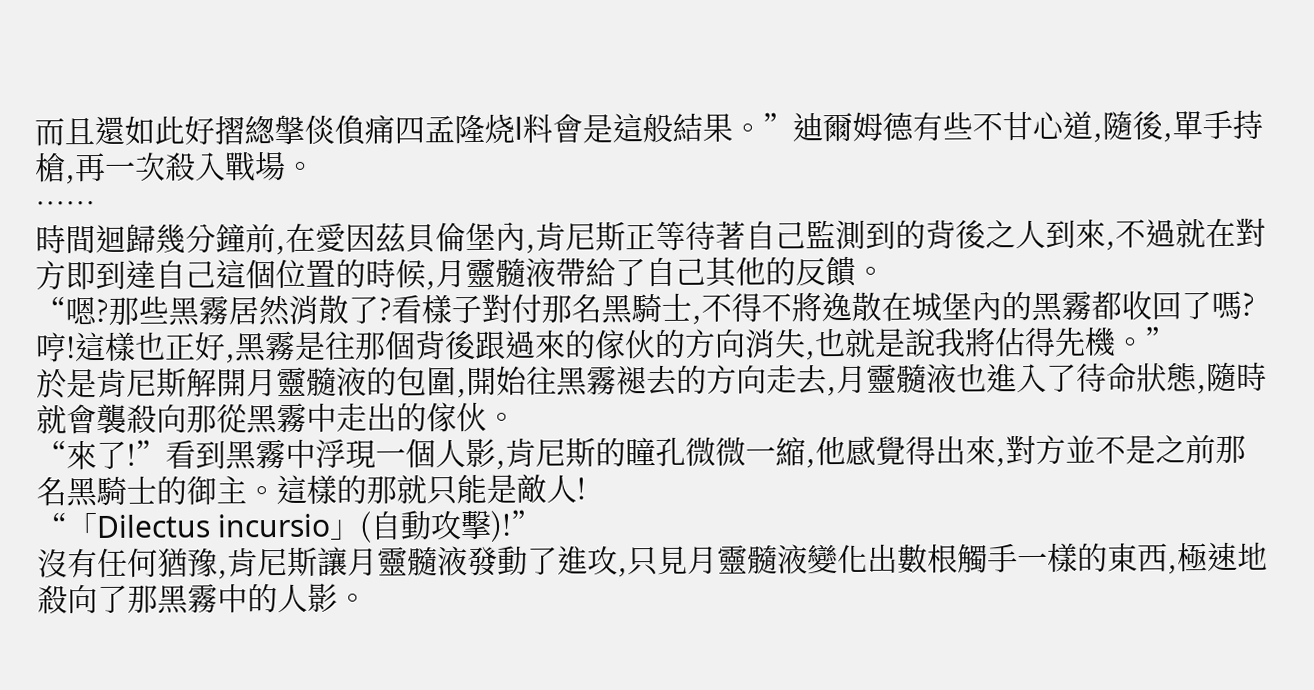而且還如此好摺緫搫倓偩痛四孟隆烧l料會是這般結果。”迪爾姆德有些不甘心道,隨後,單手持槍,再一次殺入戰場。
……
時間迴歸幾分鐘前,在愛因茲貝倫堡內,肯尼斯正等待著自己監測到的背後之人到來,不過就在對方即到達自己這個位置的時候,月靈髓液帶給了自己其他的反饋。
“嗯?那些黑霧居然消散了?看樣子對付那名黑騎士,不得不將逸散在城堡內的黑霧都收回了嗎?哼!這樣也正好,黑霧是往那個背後跟過來的傢伙的方向消失,也就是說我將佔得先機。”
於是肯尼斯解開月靈髓液的包圍,開始往黑霧褪去的方向走去,月靈髓液也進入了待命狀態,隨時就會襲殺向那從黑霧中走出的傢伙。
“來了!”看到黑霧中浮現一個人影,肯尼斯的瞳孔微微一縮,他感覺得出來,對方並不是之前那名黑騎士的御主。這樣的那就只能是敵人!
“「Dilectus incursio」(自動攻擊)!”
沒有任何猶豫,肯尼斯讓月靈髓液發動了進攻,只見月靈髓液變化出數根觸手一樣的東西,極速地殺向了那黑霧中的人影。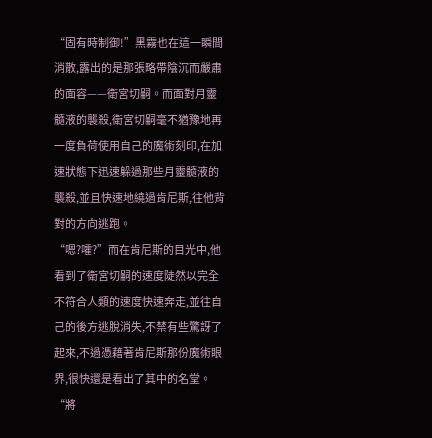“固有時制御!”黑霧也在這一瞬間消散,露出的是那張略帶陰沉而嚴肅的面容——衛宮切嗣。而面對月靈髓液的襲殺,衛宮切嗣毫不猶豫地再一度負荷使用自己的魔術刻印,在加速狀態下迅速躲過那些月靈髓液的襲殺,並且快速地繞過肯尼斯,往他背對的方向逃跑。
“嗯?嚯?”而在肯尼斯的目光中,他看到了衛宮切嗣的速度陡然以完全不符合人類的速度快速奔走,並往自己的後方逃脫消失,不禁有些驚訝了起來,不過憑藉著肯尼斯那份魔術眼界,很快還是看出了其中的名堂。
“將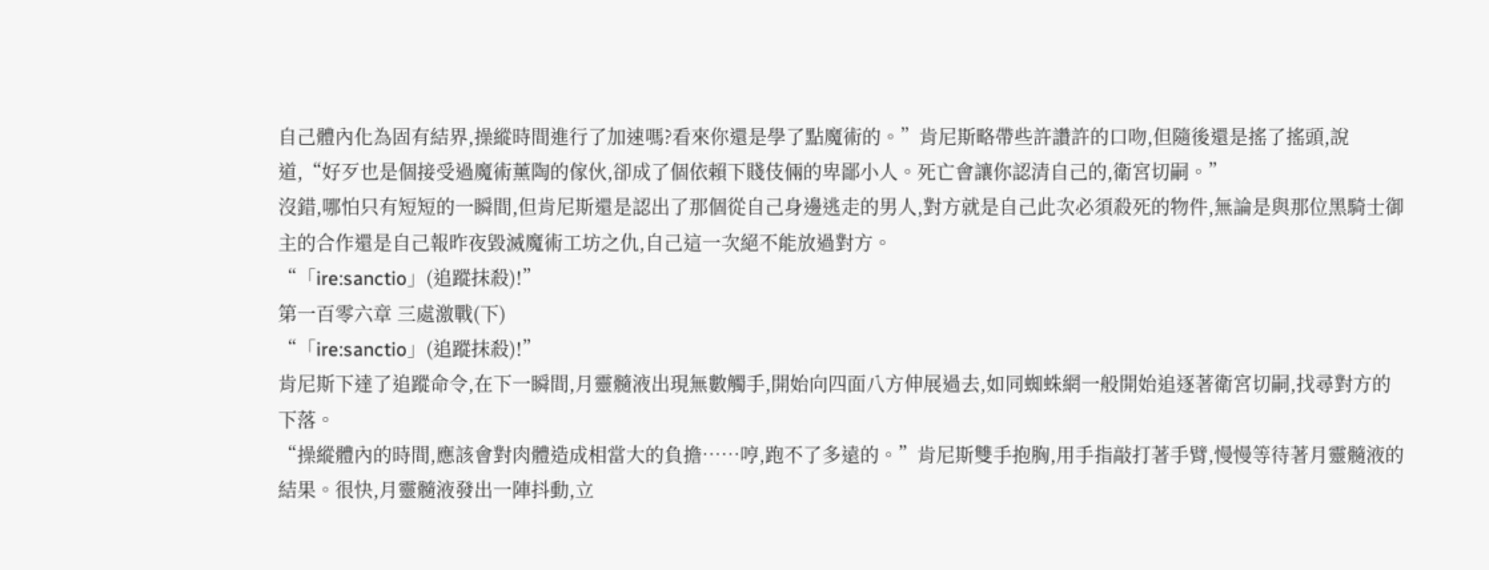自己體內化為固有結界,操縱時間進行了加速嗎?看來你還是學了點魔術的。”肯尼斯略帶些許讚許的口吻,但隨後還是搖了搖頭,說道,“好歹也是個接受過魔術薰陶的傢伙,卻成了個依賴下賤伎倆的卑鄙小人。死亡會讓你認清自己的,衛宮切嗣。”
沒錯,哪怕只有短短的一瞬間,但肯尼斯還是認出了那個從自己身邊逃走的男人,對方就是自己此次必須殺死的物件,無論是與那位黑騎士御主的合作還是自己報昨夜毀滅魔術工坊之仇,自己這一次絕不能放過對方。
“「ire:sanctio」(追蹤抹殺)!”
第一百零六章 三處激戰(下)
“「ire:sanctio」(追蹤抹殺)!”
肯尼斯下達了追蹤命令,在下一瞬間,月靈髓液出現無數觸手,開始向四面八方伸展過去,如同蜘蛛網一般開始追逐著衛宮切嗣,找尋對方的下落。
“操縱體內的時間,應該會對肉體造成相當大的負擔……哼,跑不了多遠的。”肯尼斯雙手抱胸,用手指敲打著手臂,慢慢等待著月靈髓液的結果。很快,月靈髓液發出一陣抖動,立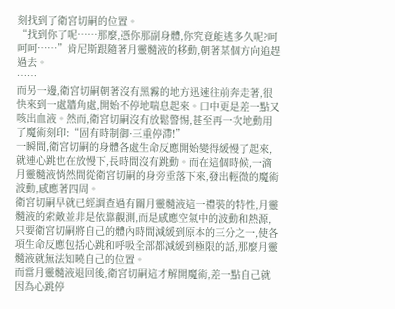刻找到了衛宮切嗣的位置。
“找到你了呢……那麼,憑你那副身體,你究竟能逃多久呢?呵呵呵……”肯尼斯跟隨著月靈髓液的移動,朝著某個方向追趕過去。
……
而另一邊,衛宮切嗣朝著沒有黑霧的地方迅速往前奔走著,很快來到一處牆角處,開始不停地喘息起來。口中更是差一點又咳出血液。然而,衛宮切嗣沒有放鬆警惕,甚至再一次地動用了魔術刻印:“固有時制御·三重停滯!”
一瞬間,衛宮切嗣的身體各處生命反應開始變得緩慢了起來,就連心跳也在放慢下,長時間沒有跳動。而在這個時候,一滴月靈髓液悄然間從衛宮切嗣的身旁垂落下來,發出輕微的魔術波動,感應著四周。
衛宮切嗣早就已經調查過有關月靈髓液這一禮裝的特性,月靈髓液的索敵並非是依靠觀測,而是感應空氣中的波動和熱源,只要衛宮切嗣將自己的體內時間減緩到原本的三分之一,使各項生命反應包括心跳和呼吸全部都減緩到極限的話,那麼月靈髓液就無法知曉自己的位置。
而當月靈髓液退回後,衛宮切嗣這才解開魔術,差一點自己就因為心跳停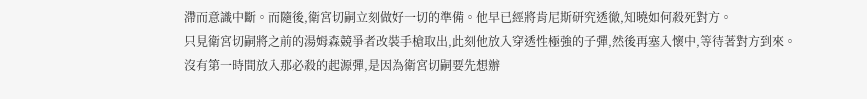滯而意識中斷。而隨後,衛宮切嗣立刻做好一切的準備。他早已經將肯尼斯研究透徹,知曉如何殺死對方。
只見衛宮切嗣將之前的湯姆森競爭者改裝手槍取出,此刻他放入穿透性極強的子彈,然後再塞入懷中,等待著對方到來。
沒有第一時間放入那必殺的起源彈,是因為衛宮切嗣要先想辦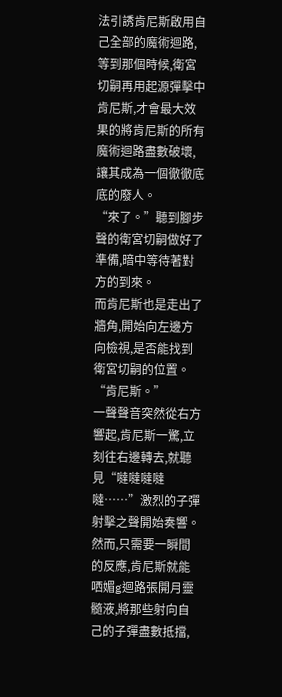法引誘肯尼斯啟用自己全部的魔術迴路,等到那個時候,衛宮切嗣再用起源彈擊中肯尼斯,才會最大效果的將肯尼斯的所有魔術迴路盡數破壞,讓其成為一個徹徹底底的廢人。
“來了。”聽到腳步聲的衛宮切嗣做好了準備,暗中等待著對方的到來。
而肯尼斯也是走出了牆角,開始向左邊方向檢視,是否能找到衛宮切嗣的位置。
“肯尼斯。”
一聲聲音突然從右方響起,肯尼斯一驚,立刻往右邊轉去,就聽見“噠噠噠噠噠……”激烈的子彈射擊之聲開始奏響。
然而,只需要一瞬間的反應,肯尼斯就能哂媚g迴路張開月靈髓液,將那些射向自己的子彈盡數抵擋,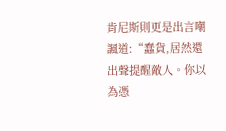肯尼斯則更是出言嘲諷道:“蠢貨,居然還出聲提醒敵人。你以為憑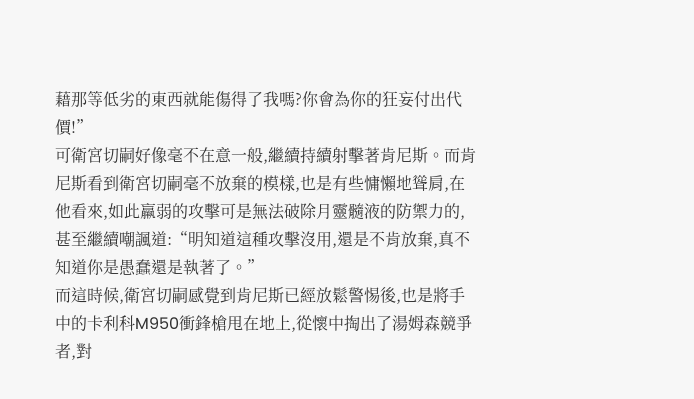藉那等低劣的東西就能傷得了我嗎?你會為你的狂妄付出代價!”
可衛宮切嗣好像毫不在意一般,繼續持續射擊著肯尼斯。而肯尼斯看到衛宮切嗣毫不放棄的模樣,也是有些慵懶地聳肩,在他看來,如此羸弱的攻擊可是無法破除月靈髓液的防禦力的,甚至繼續嘲諷道:“明知道這種攻擊沒用,還是不肯放棄,真不知道你是愚蠢還是執著了。”
而這時候,衛宮切嗣感覺到肯尼斯已經放鬆警惕後,也是將手中的卡利科M950衝鋒槍甩在地上,從懷中掏出了湯姆森競爭者,對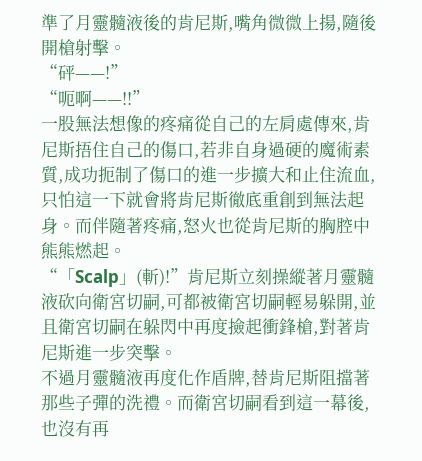準了月靈髓液後的肯尼斯,嘴角微微上揚,隨後開槍射擊。
“砰——!”
“呃啊——!!”
一股無法想像的疼痛從自己的左肩處傳來,肯尼斯捂住自己的傷口,若非自身過硬的魔術素質,成功扼制了傷口的進一步擴大和止住流血,只怕這一下就會將肯尼斯徹底重創到無法起身。而伴隨著疼痛,怒火也從肯尼斯的胸腔中熊熊燃起。
“「Scalp」(斬)!”肯尼斯立刻操縱著月靈髓液砍向衛宮切嗣,可都被衛宮切嗣輕易躲開,並且衛宮切嗣在躲閃中再度撿起衝鋒槍,對著肯尼斯進一步突擊。
不過月靈髓液再度化作盾牌,替肯尼斯阻擋著那些子彈的洗禮。而衛宮切嗣看到這一幕後,也沒有再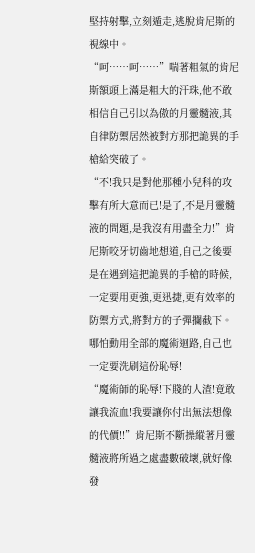堅持射擊,立刻遁走,逃脫肯尼斯的視線中。
“呵……呵……”喘著粗氣的肯尼斯額頭上滿是粗大的汗珠,他不敢相信自己引以為傲的月靈髓液,其自律防禦居然被對方那把詭異的手槍給突破了。
“不!我只是對他那種小兒科的攻擊有所大意而已!是了,不是月靈髓液的問題,是我沒有用盡全力!”肯尼斯咬牙切齒地想道,自己之後要是在遇到這把詭異的手槍的時候,一定要用更強,更迅捷,更有效率的防禦方式,將對方的子彈攔截下。哪怕動用全部的魔術迴路,自己也一定要洗刷這份恥辱!
“魔術師的恥辱!下賤的人渣!竟敢讓我流血!我要讓你付出無法想像的代價!!”肯尼斯不斷操縱著月靈髓液將所過之處盡數破壞,就好像發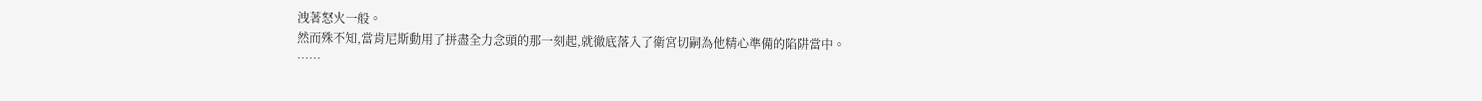洩著怒火一般。
然而殊不知,當肯尼斯動用了拼盡全力念頭的那一刻起,就徹底落入了衛宮切嗣為他精心準備的陷阱當中。
……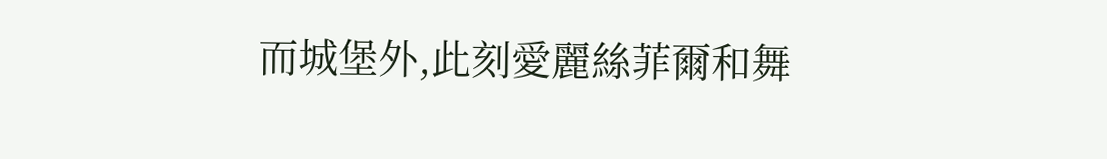而城堡外,此刻愛麗絲菲爾和舞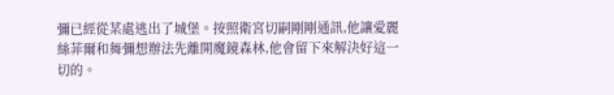彌已經從某處逃出了城堡。按照衛宮切嗣剛剛通訊,他讓愛麗絲菲爾和舞彌想辦法先離開魔鏡森林,他會留下來解決好這一切的。